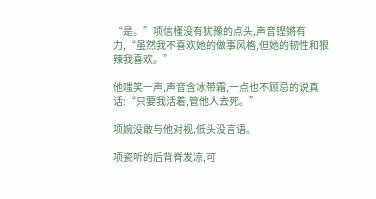“是。”项信槿没有犹豫的点头,声音铿锵有力,“虽然我不喜欢她的做事风格,但她的韧性和狠辣我喜欢。”

他嗤笑一声,声音含冰带霜,一点也不顾忌的说真话:“只要我活着,管他人去死。”

项婉没敢与他对视,低头没言语。

项瓷听的后背脊发凉,可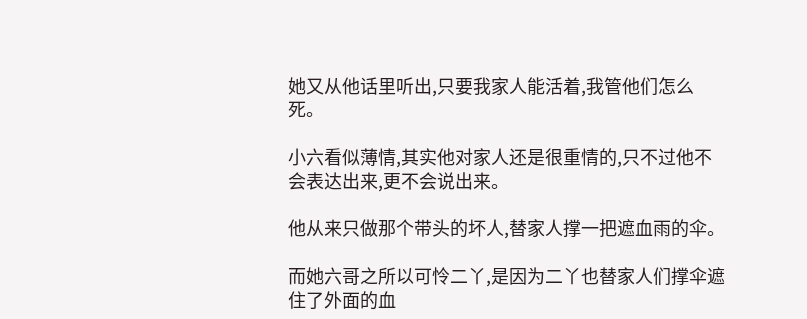她又从他话里听出,只要我家人能活着,我管他们怎么死。

小六看似薄情,其实他对家人还是很重情的,只不过他不会表达出来,更不会说出来。

他从来只做那个带头的坏人,替家人撑一把遮血雨的伞。

而她六哥之所以可怜二丫,是因为二丫也替家人们撑伞遮住了外面的血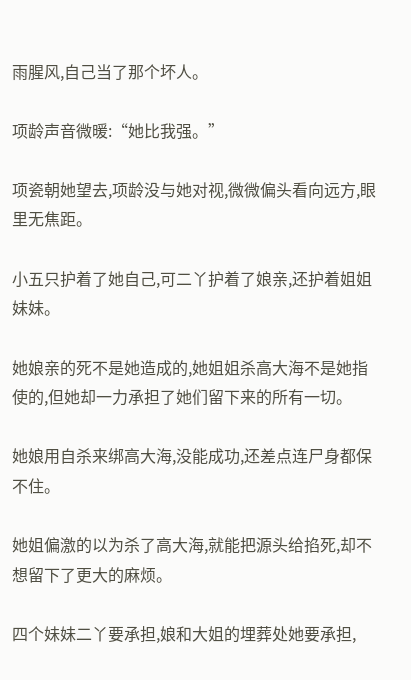雨腥风,自己当了那个坏人。

项龄声音微暖:“她比我强。”

项瓷朝她望去,项龄没与她对视,微微偏头看向远方,眼里无焦距。

小五只护着了她自己,可二丫护着了娘亲,还护着姐姐妹妹。

她娘亲的死不是她造成的,她姐姐杀高大海不是她指使的,但她却一力承担了她们留下来的所有一切。

她娘用自杀来绑高大海,没能成功,还差点连尸身都保不住。

她姐偏激的以为杀了高大海,就能把源头给掐死,却不想留下了更大的麻烦。

四个妹妹二丫要承担,娘和大姐的埋葬处她要承担,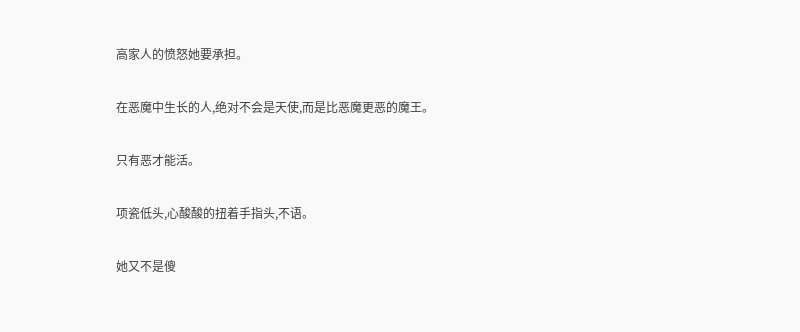高家人的愤怒她要承担。

在恶魔中生长的人,绝对不会是天使,而是比恶魔更恶的魔王。

只有恶才能活。

项瓷低头,心酸酸的扭着手指头,不语。

她又不是傻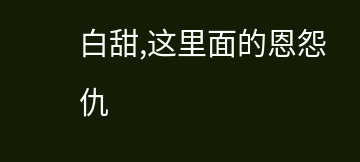白甜,这里面的恩怨仇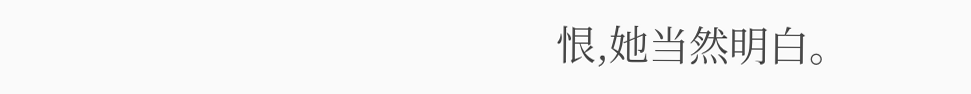恨,她当然明白。